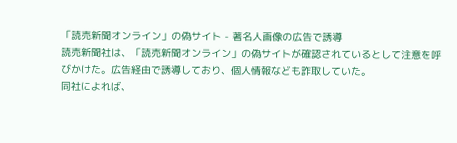「読売新聞オンライン」の偽サイト - 著名人画像の広告で誘導
読売新聞社は、「読売新聞オンライン」の偽サイトが確認されているとして注意を呼びかけた。広告経由で誘導しており、個人情報なども詐取していた。
同社によれば、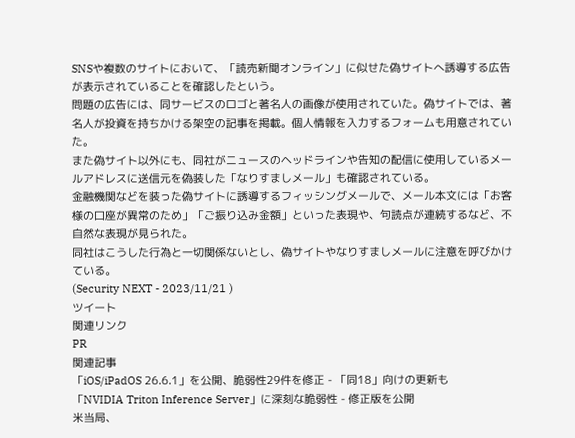SNSや複数のサイトにおいて、「読売新聞オンライン」に似せた偽サイトへ誘導する広告が表示されていることを確認したという。
問題の広告には、同サービスのロゴと著名人の画像が使用されていた。偽サイトでは、著名人が投資を持ちかける架空の記事を掲載。個人情報を入力するフォームも用意されていた。
また偽サイト以外にも、同社がニュースのヘッドラインや告知の配信に使用しているメールアドレスに送信元を偽装した「なりすましメール」も確認されている。
金融機関などを装った偽サイトに誘導するフィッシングメールで、メール本文には「お客様の口座が異常のため」「ご振り込み金額」といった表現や、句読点が連続するなど、不自然な表現が見られた。
同社はこうした行為と一切関係ないとし、偽サイトやなりすましメールに注意を呼びかけている。
(Security NEXT - 2023/11/21 )
ツイート
関連リンク
PR
関連記事
「iOS/iPadOS 26.6.1」を公開、脆弱性29件を修正 - 「同18」向けの更新も
「NVIDIA Triton Inference Server」に深刻な脆弱性 - 修正版を公開
米当局、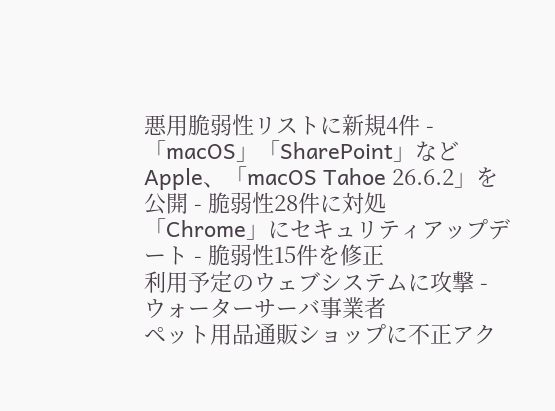悪用脆弱性リストに新規4件 - 「macOS」「SharePoint」など
Apple、「macOS Tahoe 26.6.2」を公開 - 脆弱性28件に対処
「Chrome」にセキュリティアップデート - 脆弱性15件を修正
利用予定のウェブシステムに攻撃 - ウォーターサーバ事業者
ペット用品通販ショップに不正アク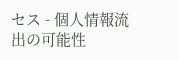セス - 個人情報流出の可能性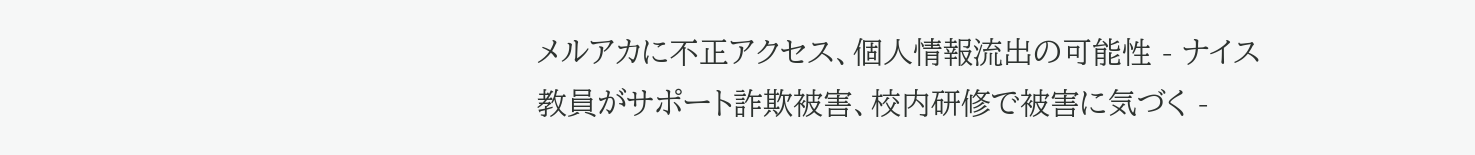メルアカに不正アクセス、個人情報流出の可能性 - ナイス
教員がサポート詐欺被害、校内研修で被害に気づく -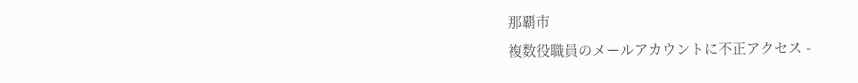那覇市
複数役職員のメールアカウントに不正アクセス -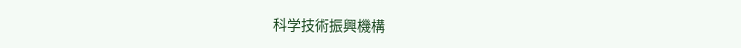科学技術振興機構